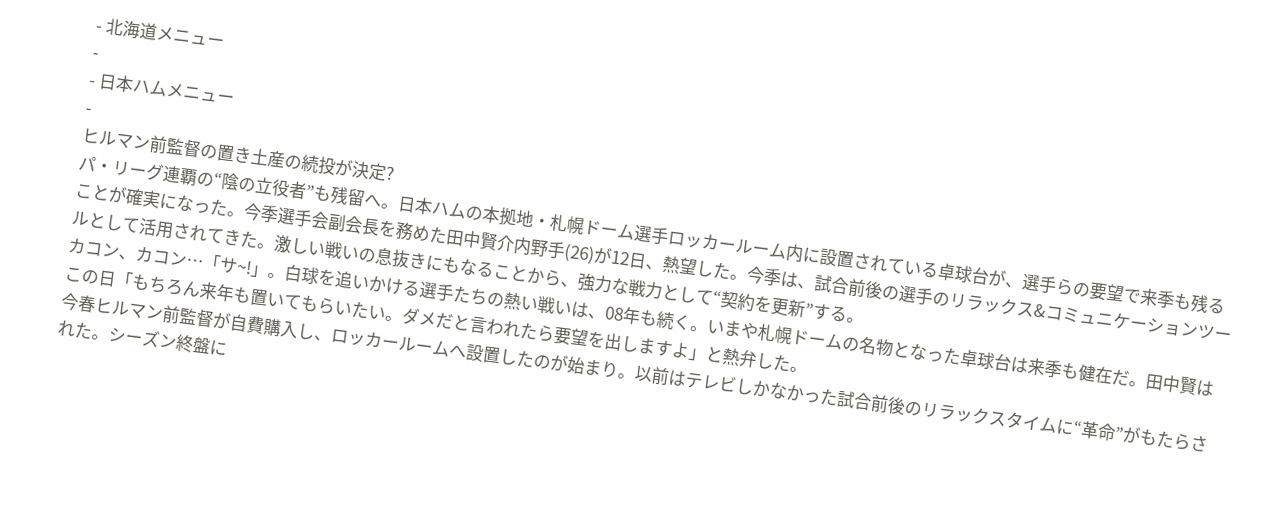- 北海道メニュー
-
- 日本ハムメニュー
-
ヒルマン前監督の置き土産の続投が決定?
パ・リーグ連覇の“陰の立役者”も残留へ。日本ハムの本拠地・札幌ドーム選手ロッカールーム内に設置されている卓球台が、選手らの要望で来季も残ることが確実になった。今季選手会副会長を務めた田中賢介内野手(26)が12日、熱望した。今季は、試合前後の選手のリラックス&コミュニケーションツールとして活用されてきた。激しい戦いの息抜きにもなることから、強力な戦力として“契約を更新”する。
カコン、カコン…「サ~!」。白球を追いかける選手たちの熱い戦いは、08年も続く。いまや札幌ドームの名物となった卓球台は来季も健在だ。田中賢はこの日「もちろん来年も置いてもらいたい。ダメだと言われたら要望を出しますよ」と熱弁した。
今春ヒルマン前監督が自費購入し、ロッカールームへ設置したのが始まり。以前はテレビしかなかった試合前後のリラックスタイムに“革命”がもたらされた。シーズン終盤に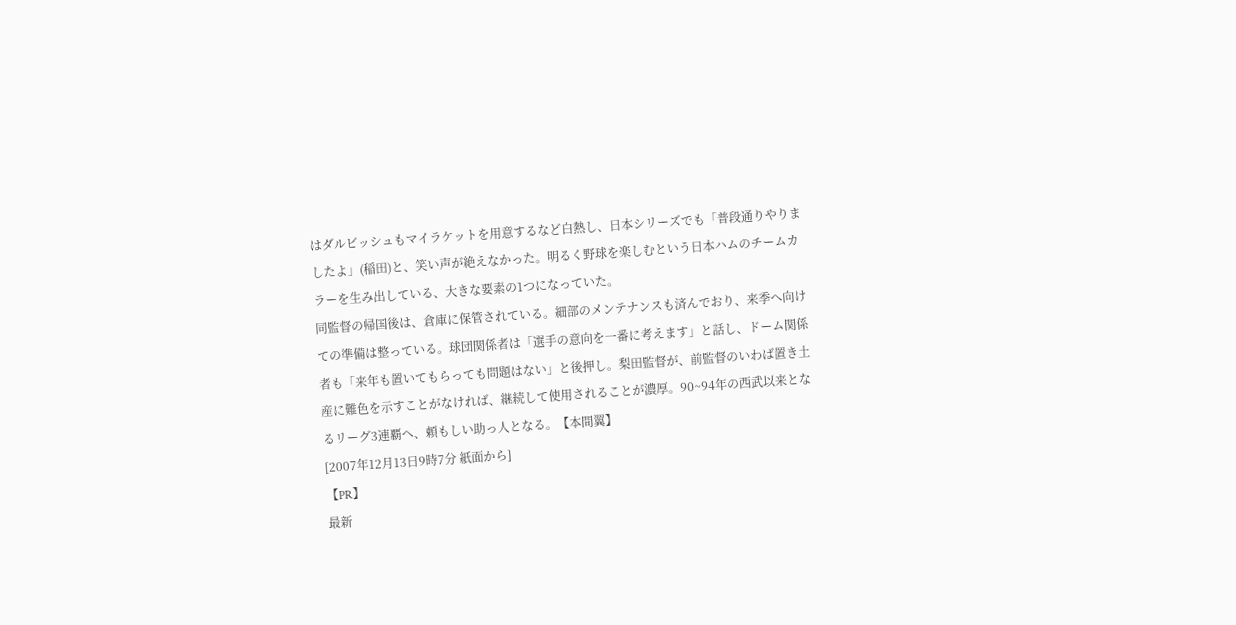はダルビッシュもマイラケットを用意するなど白熱し、日本シリーズでも「普段通りやりましたよ」(稲田)と、笑い声が絶えなかった。明るく野球を楽しむという日本ハムのチームカラーを生み出している、大きな要素の1つになっていた。
同監督の帰国後は、倉庫に保管されている。細部のメンテナンスも済んでおり、来季へ向けての準備は整っている。球団関係者は「選手の意向を一番に考えます」と話し、ドーム関係者も「来年も置いてもらっても問題はない」と後押し。梨田監督が、前監督のいわば置き土産に難色を示すことがなければ、継続して使用されることが濃厚。90~94年の西武以来となるリーグ3連覇へ、頼もしい助っ人となる。【本間翼】
[2007年12月13日9時7分 紙面から]
【PR】
最新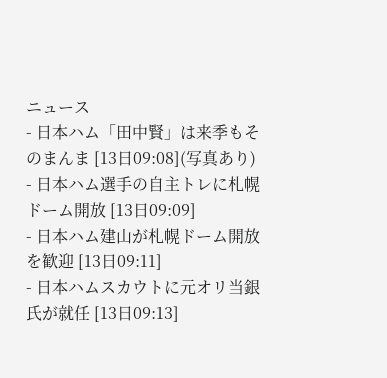ニュース
- 日本ハム「田中賢」は来季もそのまんま [13日09:08](写真あり)
- 日本ハム選手の自主トレに札幌ドーム開放 [13日09:09]
- 日本ハム建山が札幌ドーム開放を歓迎 [13日09:11]
- 日本ハムスカウトに元オリ当銀氏が就任 [13日09:13]